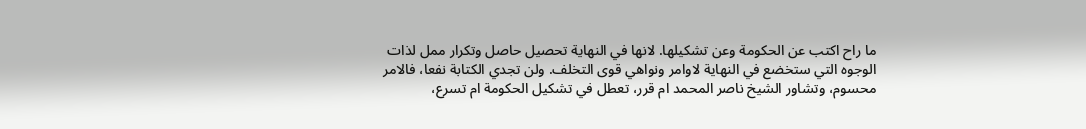ما راح اكتب عن الحكومة وعن تشكيلها. لانها في النهاية تحصيل حاصل وتكرار ممل لذات الوجوه التي ستخضع في النهاية لاوامر ونواهي قوى التخلف. ولن تجدي الكتابة نفعا، فالامر محسوم، وتشاور الشيخ ناصر المحمد ام قرر، تعطل في تشكيل الحكومة ام تسرع،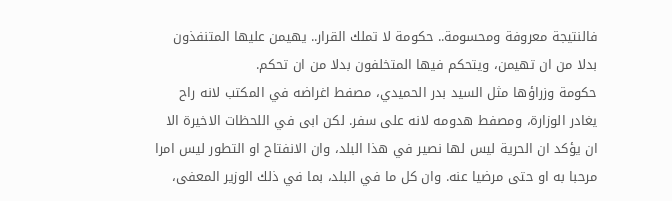فالنتيجة معروفة ومحسومة.. حكومة لا تملك القرار.. يهيمن عليها المتنفذون بدلا من ان تهيمن، ويتحكم فيها المتخلفون بدلا من ان تحكم.
حكومة وزراؤها مثل السيد بدر الحميدي، مصفط اغراضه في المكتب لانه راح يغادر الوزارة، ومصفط هدومه لانه على سفر. لكن ابى في اللحظات الاخيرة الا ان يؤكد ان الحرية ليس لها نصير في هذا البلد، وان الانفتاح او التطور ليس امرا مرحبا به او حتى مرضيا عنه. وان كل ما في البلد، بما في ذلك الوزير المعفى،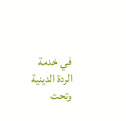في خدمة الردة الدينية وتحت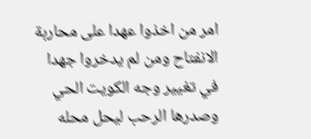امر من اخذوا عهدا على محاربة الانفتاح ومن لم يدخروا جهدا في تغيير وجه الكويت الحي وصدرها الرحب ليحل محله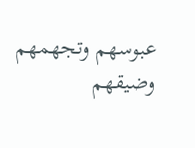عبوسهم وتجهمهم وضيقهم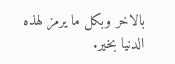بالاخر وبكل ما يرمز لهذه الدنيا بخير.